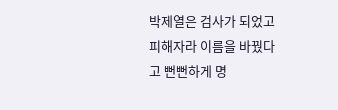박제열은 검사가 되었고 피해자라 이름을 바꿨다고 뻔뻔하게 명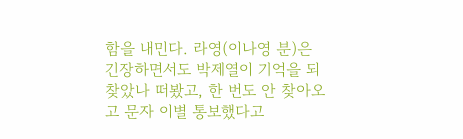함을 내민다. 라영(이나영 분)은 긴장하면서도 박제열이 기억을 되찾았나 떠봤고, 한 번도 안 찾아오고 문자 이별 통보했다고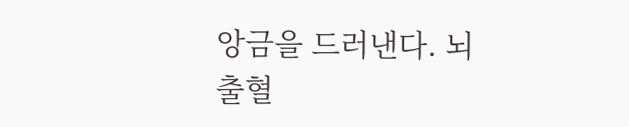앙금을 드러낸다. 뇌출혈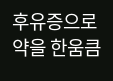후유증으로 약을 한움큼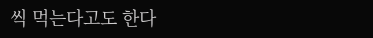씩 먹는다고도 한다